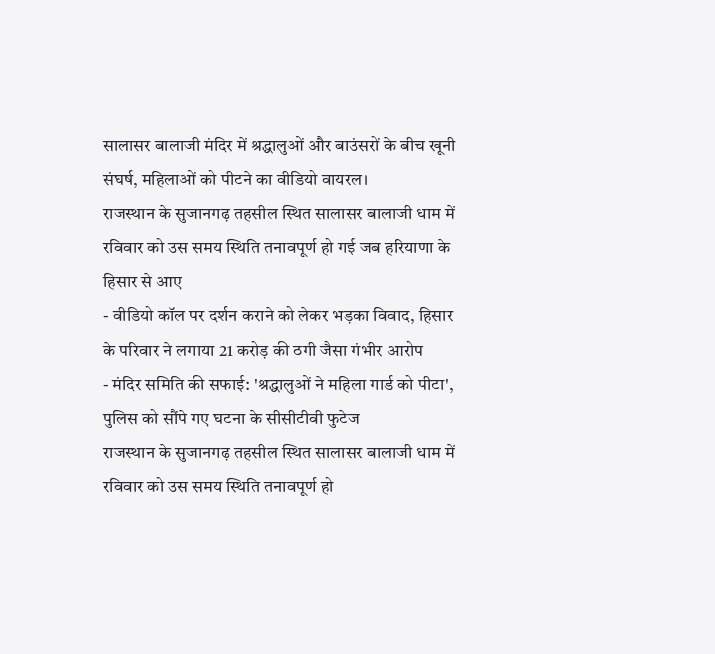सालासर बालाजी मंदिर में श्रद्धालुओं और बाउंसरों के बीच खूनी संघर्ष, महिलाओं को पीटने का वीडियो वायरल।
राजस्थान के सुजानगढ़ तहसील स्थित सालासर बालाजी धाम में रविवार को उस समय स्थिति तनावपूर्ण हो गई जब हरियाणा के हिसार से आए
- वीडियो कॉल पर दर्शन कराने को लेकर भड़का विवाद, हिसार के परिवार ने लगाया 21 करोड़ की ठगी जैसा गंभीर आरोप
- मंदिर समिति की सफाई: 'श्रद्धालुओं ने महिला गार्ड को पीटा', पुलिस को सौंपे गए घटना के सीसीटीवी फुटेज
राजस्थान के सुजानगढ़ तहसील स्थित सालासर बालाजी धाम में रविवार को उस समय स्थिति तनावपूर्ण हो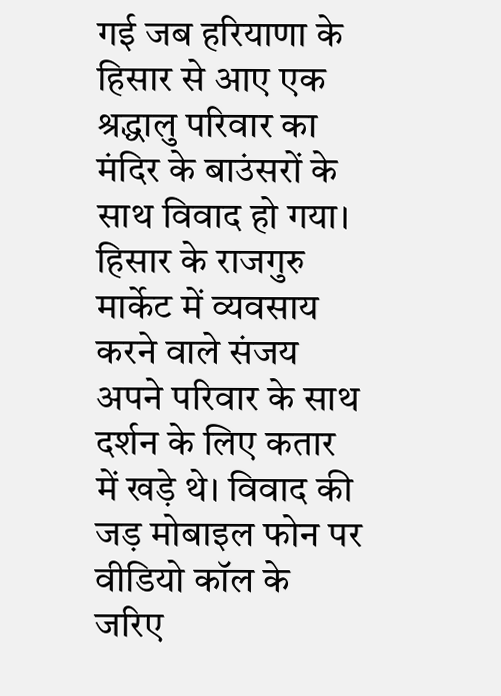गई जब हरियाणा के हिसार से आए एक श्रद्धालु परिवार का मंदिर के बाउंसरों के साथ विवाद हो गया। हिसार के राजगुरु मार्केट में व्यवसाय करने वाले संजय अपने परिवार के साथ दर्शन के लिए कतार में खड़े थे। विवाद की जड़ मोबाइल फोन पर वीडियो कॉल के जरिए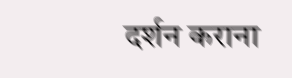दर्शन कराना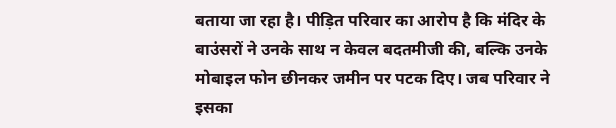बताया जा रहा है। पीड़ित परिवार का आरोप है कि मंदिर के बाउंसरों ने उनके साथ न केवल बदतमीजी की, बल्कि उनके मोबाइल फोन छीनकर जमीन पर पटक दिए। जब परिवार ने इसका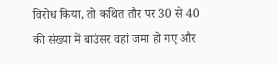विरोध किया, तो कथित तौर पर 30 से 40 की संख्या में बाउंसर वहां जमा हो गए और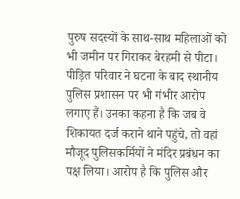पुरुष सदस्यों के साथ-साथ महिलाओं को भी जमीन पर गिराकर बेरहमी से पीटा।
पीड़ित परिवार ने घटना के बाद स्थानीय पुलिस प्रशासन पर भी गंभीर आरोप लगाए हैं। उनका कहना है कि जब वे शिकायत दर्ज कराने थाने पहुंचे, तो वहां मौजूद पुलिसकर्मियों ने मंदिर प्रबंधन का पक्ष लिया। आरोप है कि पुलिस और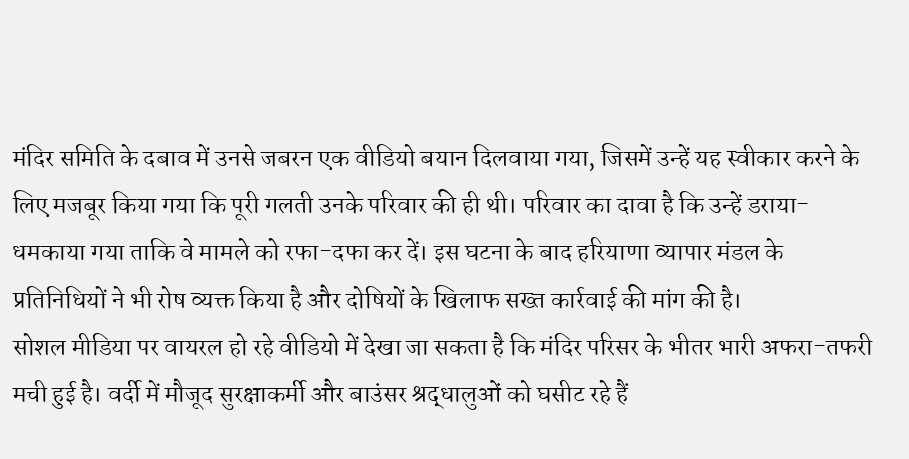मंदिर समिति के दबाव में उनसे जबरन एक वीडियो बयान दिलवाया गया, जिसमें उन्हें यह स्वीकार करने के लिए मजबूर किया गया कि पूरी गलती उनके परिवार की ही थी। परिवार का दावा है कि उन्हें डराया-धमकाया गया ताकि वे मामले को रफा-दफा कर दें। इस घटना के बाद हरियाणा व्यापार मंडल के प्रतिनिधियों ने भी रोष व्यक्त किया है और दोषियों के खिलाफ सख्त कार्रवाई की मांग की है।
सोशल मीडिया पर वायरल हो रहे वीडियो में देखा जा सकता है कि मंदिर परिसर के भीतर भारी अफरा-तफरी मची हुई है। वर्दी में मौजूद सुरक्षाकर्मी और बाउंसर श्रद्धालुओं को घसीट रहे हैं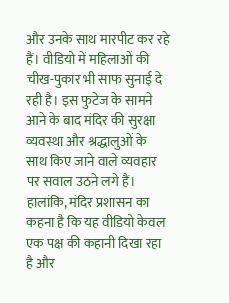और उनके साथ मारपीट कर रहे हैं। वीडियो में महिलाओं की चीख-पुकार भी साफ सुनाई दे रही है। इस फुटेज के सामने आने के बाद मंदिर की सुरक्षा व्यवस्था और श्रद्धालुओं के साथ किए जाने वाले व्यवहार पर सवाल उठने लगे हैं। हालांकि, मंदिर प्रशासन का कहना है कि यह वीडियो केवल एक पक्ष की कहानी दिखा रहा है और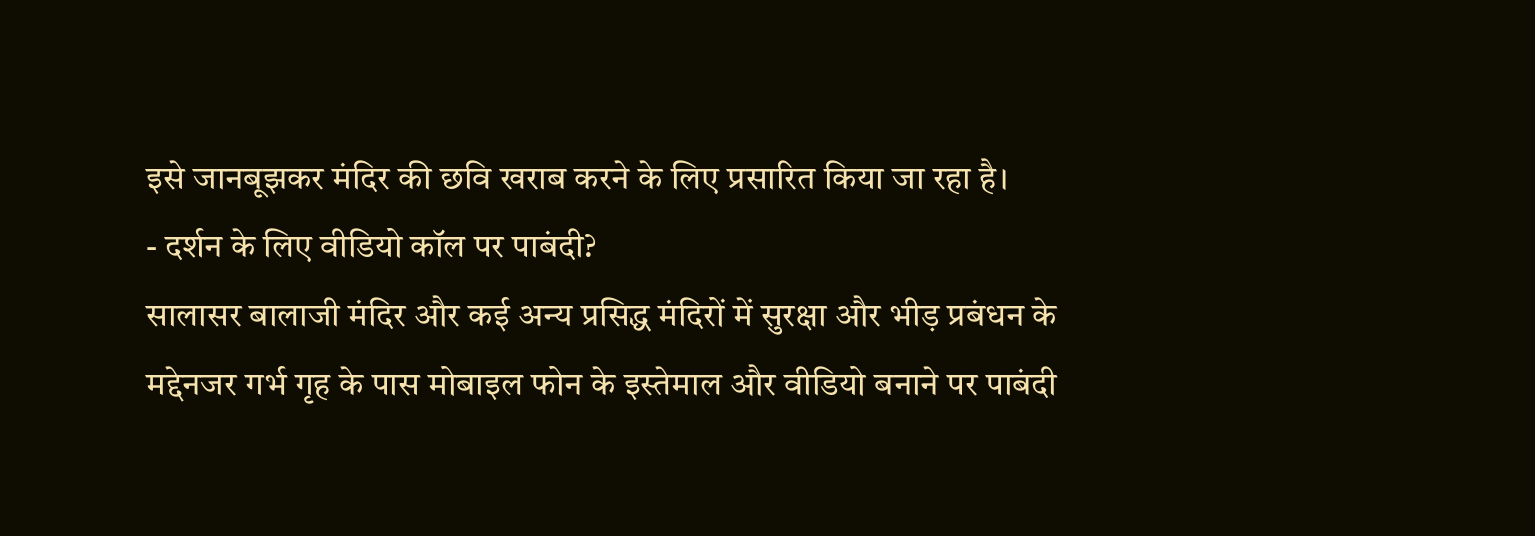इसे जानबूझकर मंदिर की छवि खराब करने के लिए प्रसारित किया जा रहा है।
- दर्शन के लिए वीडियो कॉल पर पाबंदी?
सालासर बालाजी मंदिर और कई अन्य प्रसिद्ध मंदिरों में सुरक्षा और भीड़ प्रबंधन के मद्देनजर गर्भ गृह के पास मोबाइल फोन के इस्तेमाल और वीडियो बनाने पर पाबंदी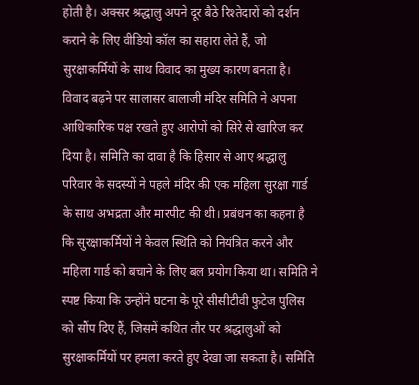होती है। अक्सर श्रद्धालु अपने दूर बैठे रिश्तेदारों को दर्शन कराने के लिए वीडियो कॉल का सहारा लेते हैं, जो सुरक्षाकर्मियों के साथ विवाद का मुख्य कारण बनता है।
विवाद बढ़ने पर सालासर बालाजी मंदिर समिति ने अपना आधिकारिक पक्ष रखते हुए आरोपों को सिरे से खारिज कर दिया है। समिति का दावा है कि हिसार से आए श्रद्धालु परिवार के सदस्यों ने पहले मंदिर की एक महिला सुरक्षा गार्ड के साथ अभद्रता और मारपीट की थी। प्रबंधन का कहना है कि सुरक्षाकर्मियों ने केवल स्थिति को नियंत्रित करने और महिला गार्ड को बचाने के लिए बल प्रयोग किया था। समिति ने स्पष्ट किया कि उन्होंने घटना के पूरे सीसीटीवी फुटेज पुलिस को सौंप दिए हैं, जिसमें कथित तौर पर श्रद्धालुओं को सुरक्षाकर्मियों पर हमला करते हुए देखा जा सकता है। समिति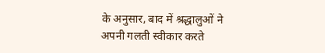के अनुसार, बाद में श्रद्धालुओं ने अपनी गलती स्वीकार करते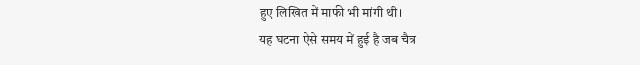हुए लिखित में माफी भी मांगी थी।
यह घटना ऐसे समय में हुई है जब चैत्र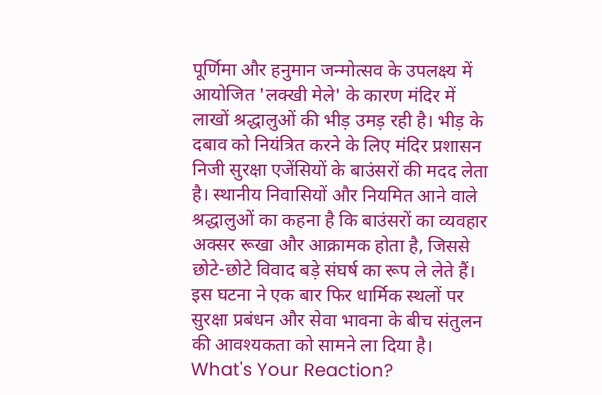पूर्णिमा और हनुमान जन्मोत्सव के उपलक्ष्य में आयोजित 'लक्खी मेले' के कारण मंदिर में लाखों श्रद्धालुओं की भीड़ उमड़ रही है। भीड़ के दबाव को नियंत्रित करने के लिए मंदिर प्रशासन निजी सुरक्षा एजेंसियों के बाउंसरों की मदद लेता है। स्थानीय निवासियों और नियमित आने वाले श्रद्धालुओं का कहना है कि बाउंसरों का व्यवहार अक्सर रूखा और आक्रामक होता है, जिससे छोटे-छोटे विवाद बड़े संघर्ष का रूप ले लेते हैं। इस घटना ने एक बार फिर धार्मिक स्थलों पर सुरक्षा प्रबंधन और सेवा भावना के बीच संतुलन की आवश्यकता को सामने ला दिया है।
What's Your Reaction?